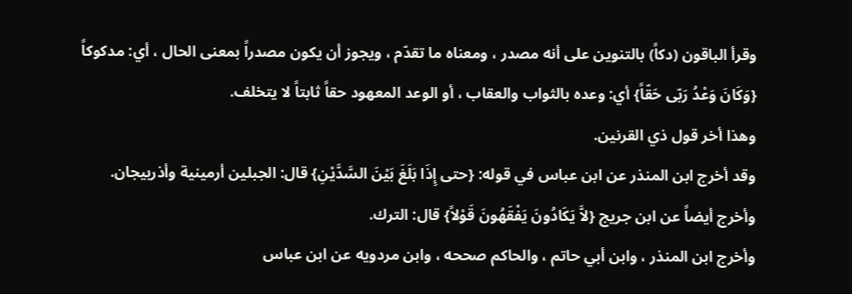وقرأ الباقون (دكاً) بالتنوين على أنه مصدر ، ومعناه ما تقدّم ، ويجوز أن يكون مصدراً بمعنى الحال ، أي: مدكوكاً {وَكَانَ وَعْدُ رَبّى حَقّاً} أي: وعده بالثواب والعقاب ، أو الوعد المعهود حقاً ثابتاً لا يتخلف.
وهذا أخر قول ذي القرنين.
وقد أخرج ابن المنذر عن ابن عباس في قوله: {حتى إِذَا بَلَغَ بَيْنَ السَّدَّيْنِ} قال: الجبلين أرمينية وأذربيجان.
وأخرج أيضاً عن ابن جريج {لاَّ يَكَادُونَ يَفْقَهُونَ قَوْلاً} قال: الترك.
وأخرج ابن المنذر ، وابن أبي حاتم ، والحاكم صححه ، وابن مردويه عن ابن عباس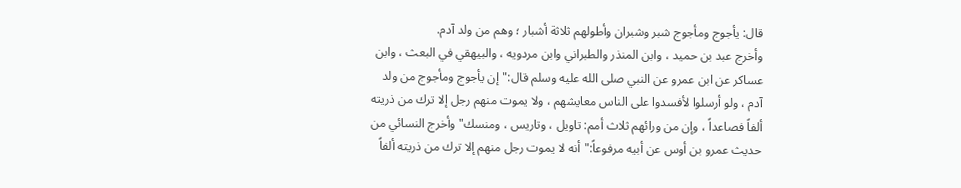قال: يأجوج ومأجوج شبر وشبران وأطولهم ثلاثة أشبار ؛ وهم من ولد آدم.
وأخرج عبد بن حميد ، وابن المنذر والطبراني وابن مردويه ، والبيهقي في البعث ، وابن عساكر عن ابن عمرو عن النبي صلى الله عليه وسلم قال:"إن يأجوج ومأجوج من ولد آدم ، ولو أرسلوا لأفسدوا على الناس معايشهم ، ولا يموت منهم رجل إلا ترك من ذريته ألفاً فصاعداً ، وإن من ورائهم ثلاث أمم: تاويل ، وتاريس ، ومنسك"وأخرج النسائي من حديث عمرو بن أوس عن أبيه مرفوعاً:"أنه لا يموت رجل منهم إلا ترك من ذريته ألفاً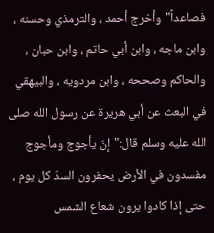فصاعداً"وأخرج أحمد ، والترمذي وحسنه ، وابن ماجه ، وابن أبي حاتم ، وابن حبان ، والحاكم وصححه ، وابن مردويه ، والبيهقي في البعث عن أبي هريرة عن رسول الله صلى الله عليه وسلم قال:"إنّ يأجوج ومأجوج مفسدون في الأرض يحفرون السدّ كل يوم ، حتى إذا كادوا يرون شعاع الشمس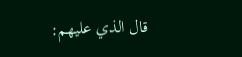قال الذي عليهم: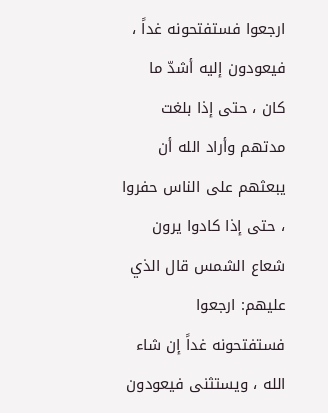ارجعوا فستفتحونه غداً ، فيعودون إليه أشدّ ما كان ، حتى إذا بلغت مدتهم وأراد الله أن يبعثهم على الناس حفروا ، حتى إذا كادوا يرون شعاع الشمس قال الذي عليهم: ارجعوا فستفتحونه غداً إن شاء الله ، ويستثنى فيعودون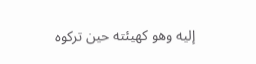إليه وهو كهيئته حين تركوه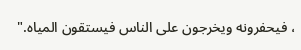، فيحفرونه ويخرجون على الناس فيستقون المياه."